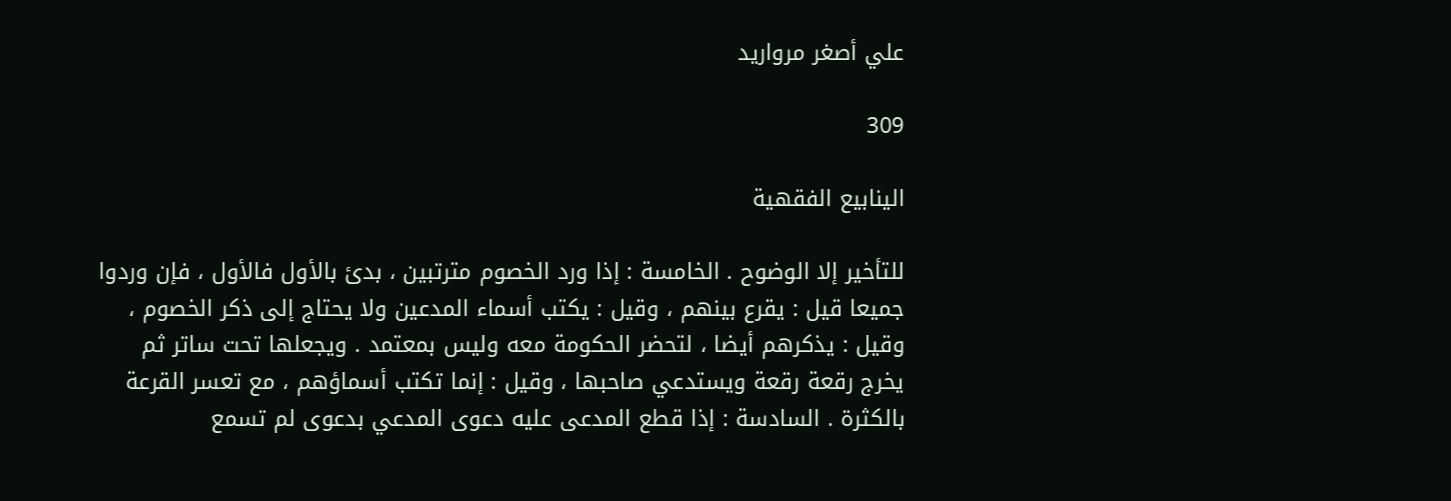علي أصغر مرواريد

309

الينابيع الفقهية

للتأخير إلا الوضوح . الخامسة : إذا ورد الخصوم مترتبين ، بدئ بالأول فالأول ، فإن وردوا جميعا قيل : يقرع بينهم ، وقيل : يكتب أسماء المدعين ولا يحتاج إلى ذكر الخصوم ، وقيل : يذكرهم أيضا ، لتحضر الحكومة معه وليس بمعتمد . ويجعلها تحت ساتر ثم يخرج رقعة رقعة ويستدعي صاحبها ، وقيل : إنما تكتب أسماؤهم ، مع تعسر القرعة بالكثرة . السادسة : إذا قطع المدعى عليه دعوى المدعي بدعوى لم تسمع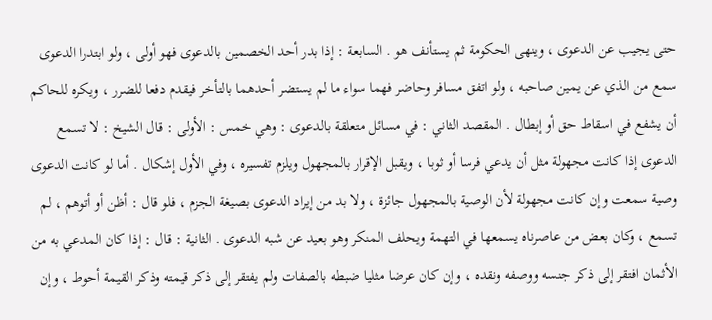حتى يجيب عن الدعوى ، وينهى الحكومة ثم يستأنف هو . السابعة : إذا بدر أحد الخصمين بالدعوى فهو أولى ، ولو ابتدرا الدعوى سمع من الذي عن يمين صاحبه ، ولو اتفق مسافر وحاضر فهما سواء ما لم يستضر أحدهما بالتأخر فيقدم دفعا للضرر ، ويكره للحاكم أن يشفع في اسقاط حق أو إبطال . المقصد الثاني : في مسائل متعلقة بالدعوى : وهي خمس : الأولى : قال الشيخ : لا تسمع الدعوى إذا كانت مجهولة مثل أن يدعي فرسا أو ثوبا ، ويقبل الإقرار بالمجهول ويلزم تفسيره ، وفي الأول إشكال . أما لو كانت الدعوى وصية سمعت وإن كانت مجهولة لأن الوصية بالمجهول جائزة ، ولا بد من إيراد الدعوى بصيغة الجزم ، فلو قال : أظن أو أتوهم ، لم تسمع ، وكان بعض من عاصرناه يسمعها في التهمة ويحلف المنكر وهو بعيد عن شبه الدعوى . الثانية : قال : إذا كان المدعي به من الأثمان افتقر إلى ذكر جنسه ووصفه ونقده ، وإن كان عرضا مثليا ضبطه بالصفات ولم يفتقر إلى ذكر قيمته وذكر القيمة أحوط ، وإن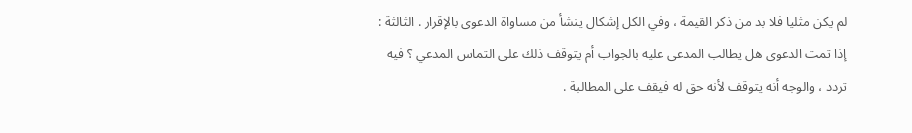لم يكن مثليا فلا بد من ذكر القيمة ، وفي الكل إشكال ينشأ من مساواة الدعوى بالإقرار . الثالثة : إذا تمت الدعوى هل يطالب المدعى عليه بالجواب أم يتوقف ذلك على التماس المدعي ؟ فيه تردد ، والوجه أنه يتوقف لأنه حق له فيقف على المطالبة .